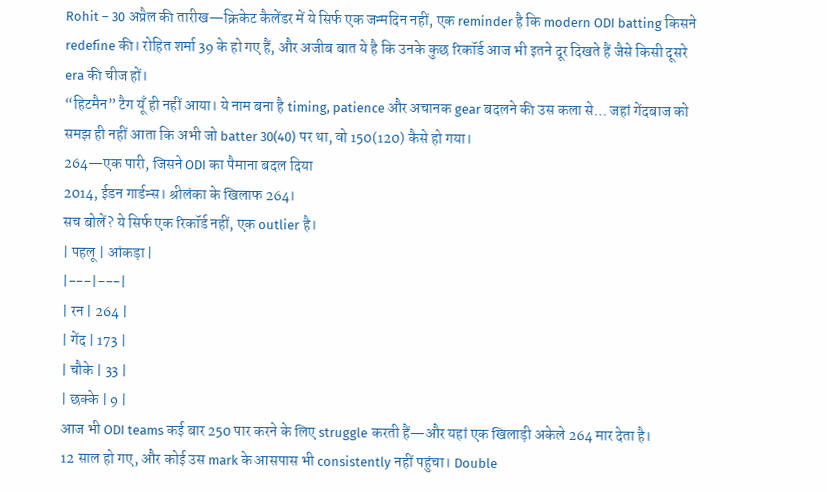Rohit – 30 अप्रैल की तारीख—क्रिकेट कैलेंडर में ये सिर्फ एक जन्मदिन नहीं, एक reminder है कि modern ODI batting किसने redefine की। रोहित शर्मा 39 के हो गए हैं, और अजीब बात ये है कि उनके कुछ रिकॉर्ड आज भी इतने दूर दिखते हैं जैसे किसी दूसरे era की चीज हों।
“हिटमैन” टैग यूँ ही नहीं आया। ये नाम बना है timing, patience और अचानक gear बदलने की उस कला से… जहां गेंदबाज को समझ ही नहीं आता कि अभी जो batter 30(40) पर था, वो 150(120) कैसे हो गया।
264—एक पारी, जिसने ODI का पैमाना बदल दिया
2014, ईडन गार्डन्स। श्रीलंका के खिलाफ 264।
सच बोलें? ये सिर्फ एक रिकॉर्ड नहीं, एक outlier है।
| पहलू | आंकड़ा |
|---|---|
| रन | 264 |
| गेंद | 173 |
| चौके | 33 |
| छक्के | 9 |
आज भी ODI teams कई बार 250 पार करने के लिए struggle करती हैं—और यहां एक खिलाड़ी अकेले 264 मार देता है।
12 साल हो गए, और कोई उस mark के आसपास भी consistently नहीं पहुंचा। Double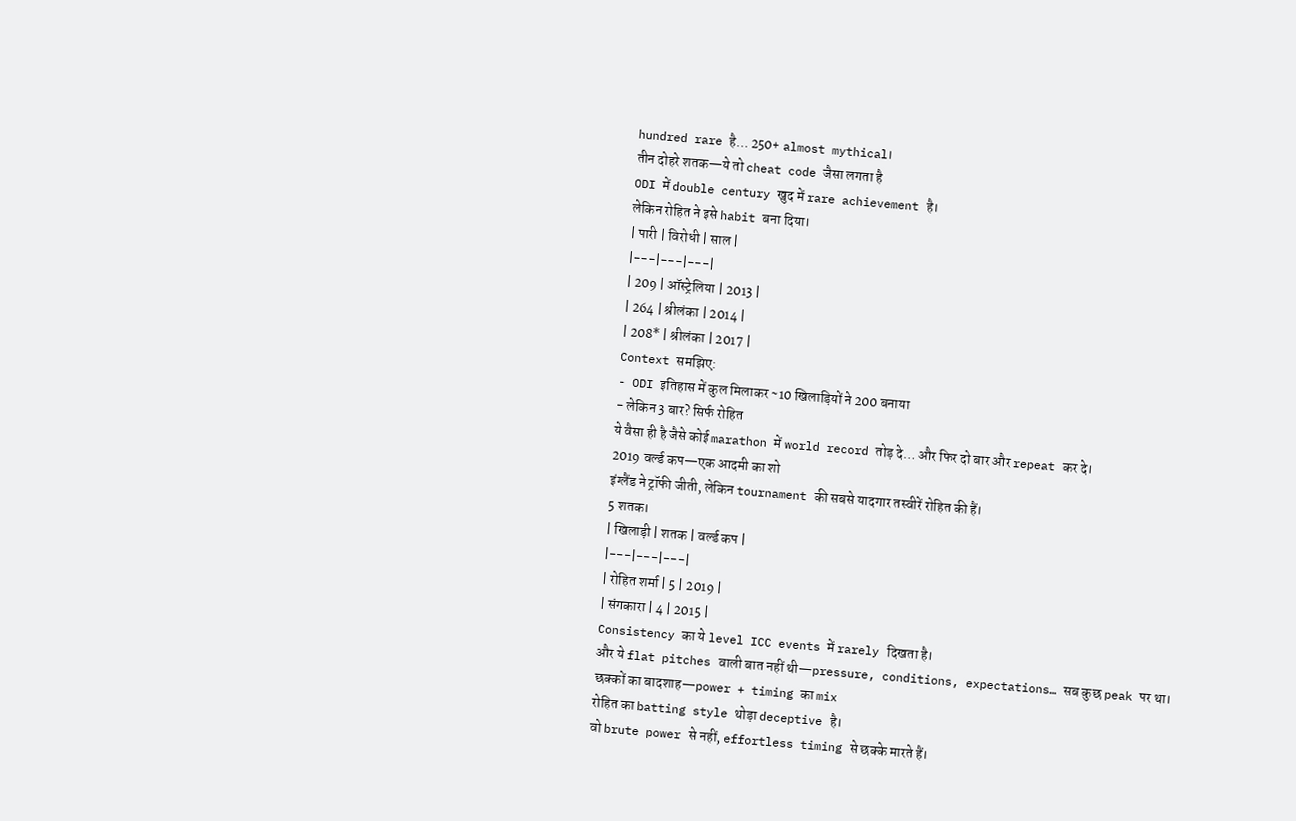hundred rare है… 250+ almost mythical।
तीन दोहरे शतक—ये तो cheat code जैसा लगता है
ODI में double century खुद में rare achievement है।
लेकिन रोहित ने इसे habit बना दिया।
| पारी | विरोधी | साल |
|---|---|---|
| 209 | ऑस्ट्रेलिया | 2013 |
| 264 | श्रीलंका | 2014 |
| 208* | श्रीलंका | 2017 |
Context समझिए:
- ODI इतिहास में कुल मिलाकर ~10 खिलाड़ियों ने 200 बनाया
- लेकिन 3 बार? सिर्फ रोहित
ये वैसा ही है जैसे कोई marathon में world record तोड़ दे… और फिर दो बार और repeat कर दे।
2019 वर्ल्ड कप—एक आदमी का शो
इंग्लैंड ने ट्रॉफी जीती, लेकिन tournament की सबसे यादगार तस्वीरें रोहित की हैं।
5 शतक।
| खिलाड़ी | शतक | वर्ल्ड कप |
|---|---|---|
| रोहित शर्मा | 5 | 2019 |
| संगकारा | 4 | 2015 |
Consistency का ये level ICC events में rarely दिखता है।
और ये flat pitches वाली बात नहीं थी—pressure, conditions, expectations… सब कुछ peak पर था।
छक्कों का बादशाह—power + timing का mix
रोहित का batting style थोड़ा deceptive है।
वो brute power से नहीं, effortless timing से छक्के मारते हैं।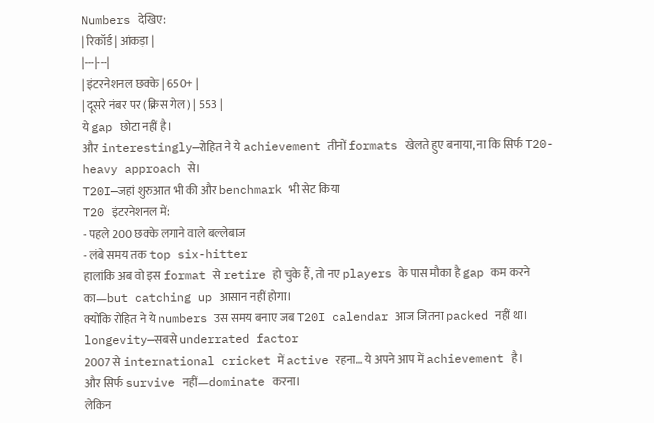Numbers देखिए:
| रिकॉर्ड | आंकड़ा |
|---|---|
| इंटरनेशनल छक्के | 650+ |
| दूसरे नंबर पर (क्रिस गेल) | 553 |
ये gap छोटा नहीं है।
और interestingly—रोहित ने ये achievement तीनों formats खेलते हुए बनाया, ना कि सिर्फ T20-heavy approach से।
T20I—जहां शुरुआत भी की और benchmark भी सेट किया
T20 इंटरनेशनल में:
- पहले 200 छक्के लगाने वाले बल्लेबाज
- लंबे समय तक top six-hitter
हालांकि अब वो इस format से retire हो चुके हैं, तो नए players के पास मौका है gap कम करने का—but catching up आसान नहीं होगा।
क्योंकि रोहित ने ये numbers उस समय बनाए जब T20I calendar आज जितना packed नहीं था।
longevity—सबसे underrated factor
2007 से international cricket में active रहना… ये अपने आप में achievement है।
और सिर्फ survive नहीं—dominate करना।
लेकिन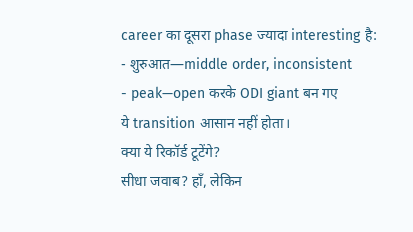career का दूसरा phase ज्यादा interesting है:
- शुरुआत—middle order, inconsistent
- peak—open करके ODI giant बन गए
ये transition आसान नहीं होता।
क्या ये रिकॉर्ड टूटेंगे?
सीधा जवाब? हाँ, लेकिन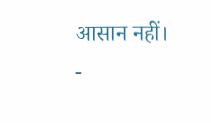आसान नहीं।
-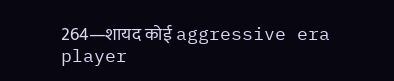264—शायद कोई aggressive era player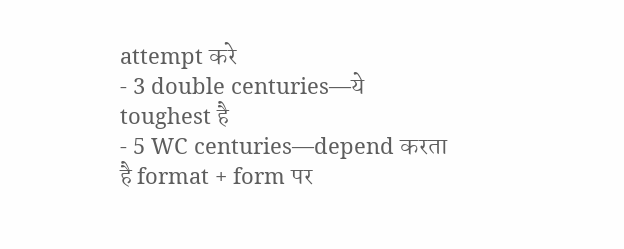attempt करे
- 3 double centuries—ये toughest है
- 5 WC centuries—depend करता है format + form पर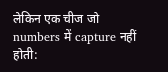लेकिन एक चीज जो numbers में capture नहीं होती: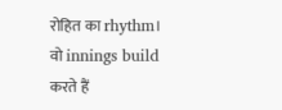रोहित का rhythm।
वो innings build करते हैं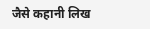जैसे कहानी लिख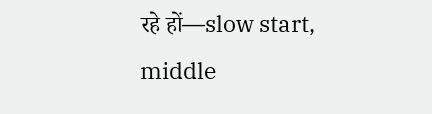रहे हों—slow start, middle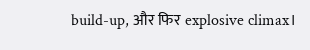build-up, और फिर explosive climax।